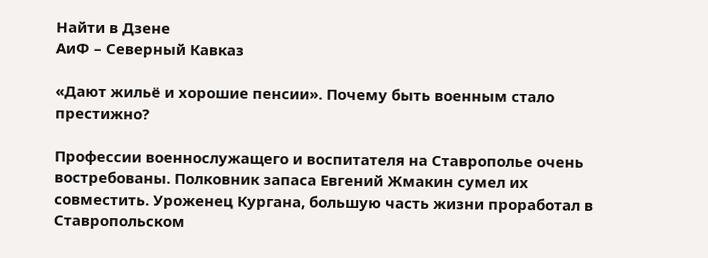Найти в Дзене
АиФ – Северный Кавказ

«Дают жильё и хорошие пенсии». Почему быть военным стало престижно?

Профессии военнослужащего и воспитателя на Ставрополье очень востребованы. Полковник запаса Евгений Жмакин сумел их совместить. Уроженец Кургана, большую часть жизни проработал в Ставропольском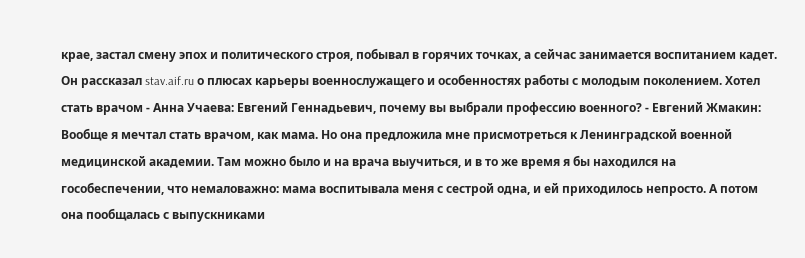крае, застал смену эпох и политического строя, побывал в горячих точках, а сейчас занимается воспитанием кадет. Он рассказал stav.aif.ru о плюсах карьеры военнослужащего и особенностях работы с молодым поколением. Хотел стать врачом - Анна Учаева: Евгений Геннадьевич, почему вы выбрали профессию военного? - Евгений Жмакин: Вообще я мечтал стать врачом, как мама. Но она предложила мне присмотреться к Ленинградской военной медицинской академии. Там можно было и на врача выучиться, и в то же время я бы находился на гособеспечении, что немаловажно: мама воспитывала меня с сестрой одна, и ей приходилось непросто. А потом она пообщалась с выпускниками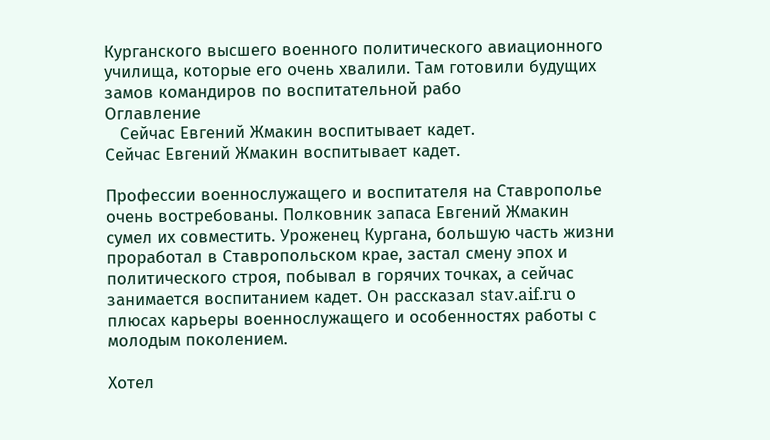Курганского высшего военного политического авиационного училища, которые его очень хвалили. Там готовили будущих замов командиров по воспитательной рабо
Оглавление
   Сейчас Евгений Жмакин воспитывает кадет.
Сейчас Евгений Жмакин воспитывает кадет.

Профессии военнослужащего и воспитателя на Ставрополье очень востребованы. Полковник запаса Евгений Жмакин сумел их совместить. Уроженец Кургана, большую часть жизни проработал в Ставропольском крае, застал смену эпох и политического строя, побывал в горячих точках, а сейчас занимается воспитанием кадет. Он рассказал stav.aif.ru о плюсах карьеры военнослужащего и особенностях работы с молодым поколением.

Хотел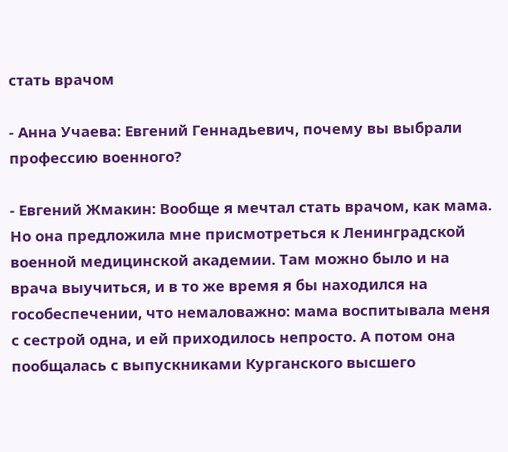стать врачом

- Анна Учаева: Евгений Геннадьевич, почему вы выбрали профессию военного?

- Евгений Жмакин: Вообще я мечтал стать врачом, как мама. Но она предложила мне присмотреться к Ленинградской военной медицинской академии. Там можно было и на врача выучиться, и в то же время я бы находился на гособеспечении, что немаловажно: мама воспитывала меня с сестрой одна, и ей приходилось непросто. А потом она пообщалась с выпускниками Курганского высшего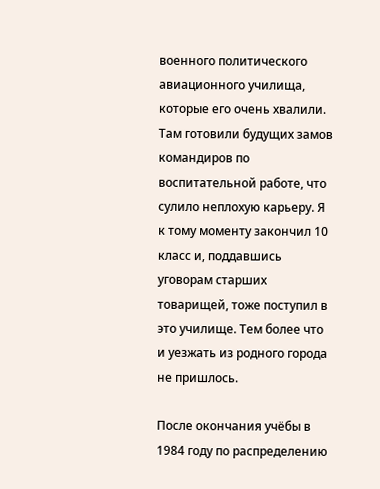военного политического авиационного училища, которые его очень хвалили. Там готовили будущих замов командиров по воспитательной работе, что сулило неплохую карьеру. Я к тому моменту закончил 10 класс и, поддавшись уговорам старших товарищей, тоже поступил в это училище. Тем более что и уезжать из родного города не пришлось.

После окончания учёбы в 1984 году по распределению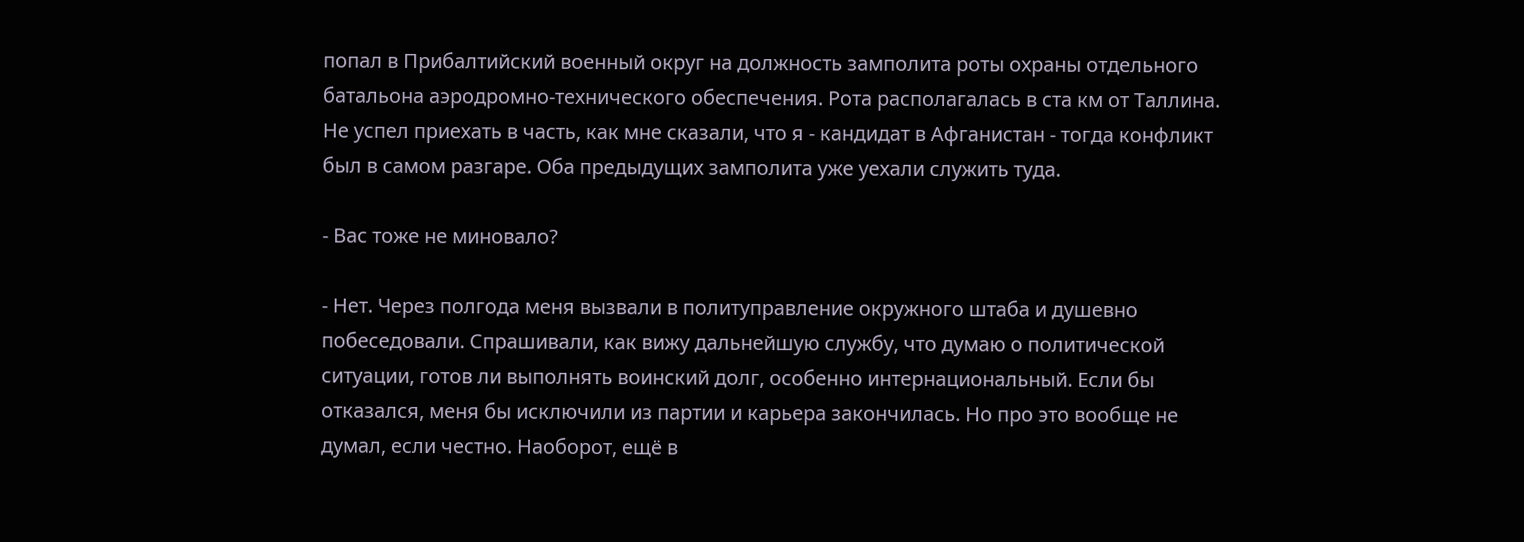попал в Прибалтийский военный округ на должность замполита роты охраны отдельного батальона аэродромно-технического обеспечения. Рота располагалась в ста км от Таллина. Не успел приехать в часть, как мне сказали, что я - кандидат в Афганистан - тогда конфликт был в самом разгаре. Оба предыдущих замполита уже уехали служить туда.

- Вас тоже не миновало?

- Нет. Через полгода меня вызвали в политуправление окружного штаба и душевно побеседовали. Спрашивали, как вижу дальнейшую службу, что думаю о политической ситуации, готов ли выполнять воинский долг, особенно интернациональный. Если бы отказался, меня бы исключили из партии и карьера закончилась. Но про это вообще не думал, если честно. Наоборот, ещё в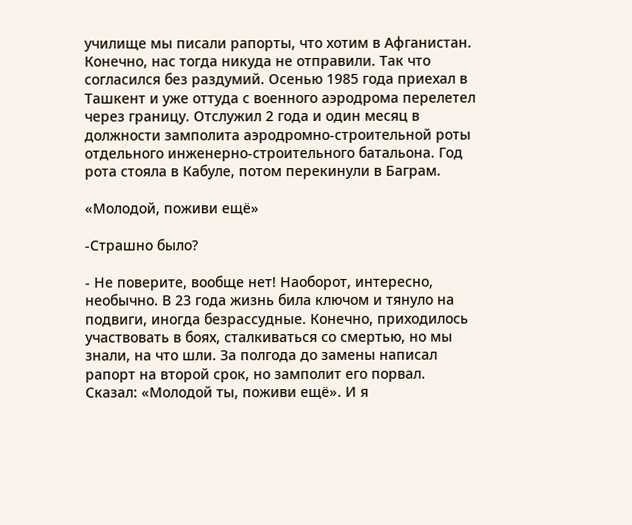училище мы писали рапорты, что хотим в Афганистан. Конечно, нас тогда никуда не отправили. Так что согласился без раздумий. Осенью 1985 года приехал в Ташкент и уже оттуда с военного аэродрома перелетел через границу. Отслужил 2 года и один месяц в должности замполита аэродромно-строительной роты отдельного инженерно-строительного батальона. Год рота стояла в Кабуле, потом перекинули в Баграм.

«Молодой, поживи ещё»

-Страшно было?

- Не поверите, вообще нет! Наоборот, интересно, необычно. В 23 года жизнь била ключом и тянуло на подвиги, иногда безрассудные. Конечно, приходилось участвовать в боях, сталкиваться со смертью, но мы знали, на что шли. За полгода до замены написал рапорт на второй срок, но замполит его порвал. Сказал: «Молодой ты, поживи ещё». И я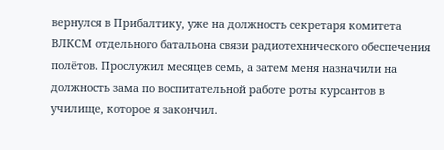вернулся в Прибалтику, уже на должность секретаря комитета ВЛКСМ отдельного батальона связи радиотехнического обеспечения полётов. Прослужил месяцев семь, а затем меня назначили на должность зама по воспитательной работе роты курсантов в училище, которое я закончил.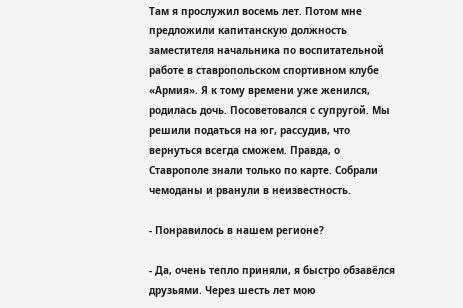Там я прослужил восемь лет. Потом мне предложили капитанскую должность заместителя начальника по воспитательной работе в ставропольском спортивном клубе «Армия». Я к тому времени уже женился, родилась дочь. Посоветовался с супругой. Мы решили податься на юг, рассудив, что вернуться всегда сможем. Правда, о Ставрополе знали только по карте. Собрали чемоданы и рванули в неизвестность.

- Понравилось в нашем регионе?

- Да, очень тепло приняли, я быстро обзавёлся друзьями. Через шесть лет мою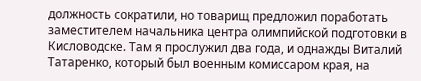должность сократили, но товарищ предложил поработать заместителем начальника центра олимпийской подготовки в Кисловодске. Там я прослужил два года, и однажды Виталий Татаренко, который был военным комиссаром края, на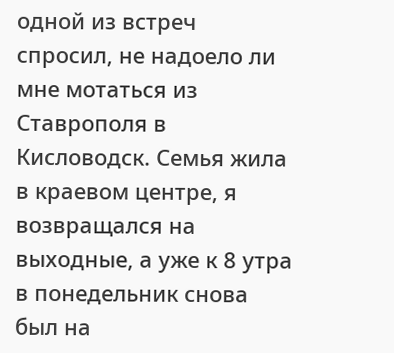одной из встреч спросил, не надоело ли мне мотаться из Ставрополя в Кисловодск. Семья жила в краевом центре, я возвращался на выходные, а уже к 8 утра в понедельник снова был на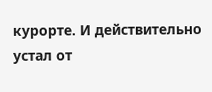курорте. И действительно устал от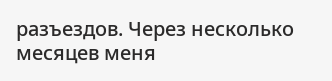разъездов. Через несколько месяцев меня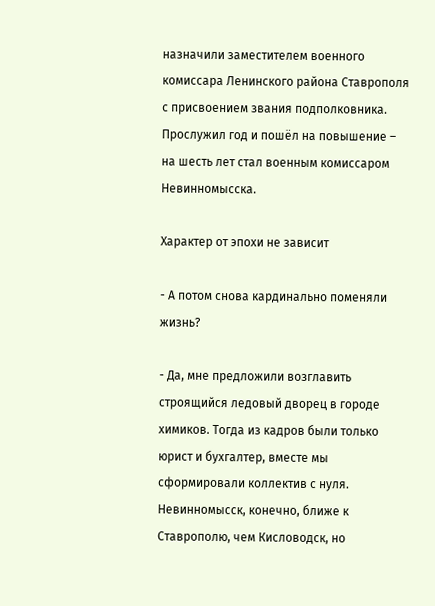назначили заместителем военного комиссара Ленинского района Ставрополя с присвоением звания подполковника. Прослужил год и пошёл на повышение – на шесть лет стал военным комиссаром Невинномысска.

Характер от эпохи не зависит

- А потом снова кардинально поменяли жизнь?

- Да, мне предложили возглавить строящийся ледовый дворец в городе химиков. Тогда из кадров были только юрист и бухгалтер, вместе мы сформировали коллектив с нуля. Невинномысск, конечно, ближе к Ставрополю, чем Кисловодск, но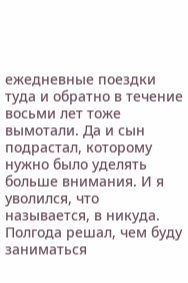ежедневные поездки туда и обратно в течение восьми лет тоже вымотали. Да и сын подрастал, которому нужно было уделять больше внимания. И я уволился, что называется, в никуда. Полгода решал, чем буду заниматься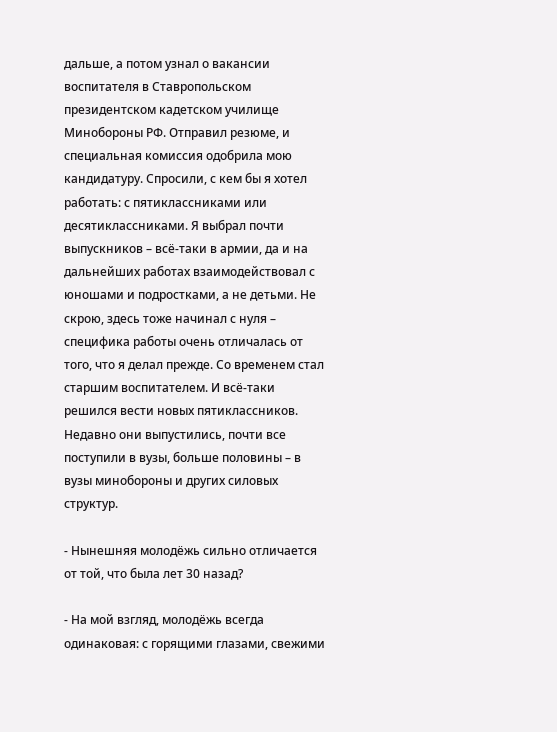дальше, а потом узнал о вакансии воспитателя в Ставропольском президентском кадетском училище Минобороны РФ. Отправил резюме, и специальная комиссия одобрила мою кандидатуру. Спросили, с кем бы я хотел работать: с пятиклассниками или десятиклассниками. Я выбрал почти выпускников – всё-таки в армии, да и на дальнейших работах взаимодействовал с юношами и подростками, а не детьми. Не скрою, здесь тоже начинал с нуля – специфика работы очень отличалась от того, что я делал прежде. Со временем стал старшим воспитателем. И всё-таки решился вести новых пятиклассников. Недавно они выпустились, почти все поступили в вузы, больше половины – в вузы минобороны и других силовых структур.

- Нынешняя молодёжь сильно отличается от той, что была лет 30 назад?

- На мой взгляд, молодёжь всегда одинаковая: с горящими глазами, свежими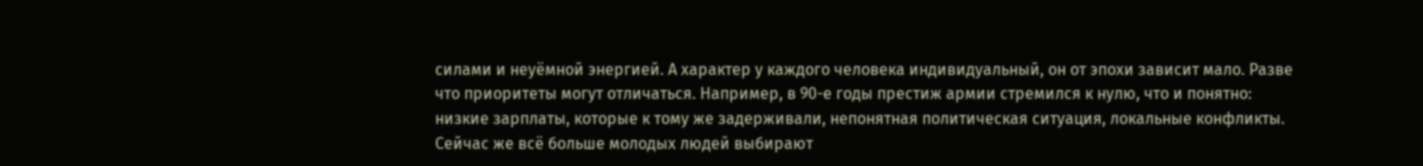силами и неуёмной энергией. А характер у каждого человека индивидуальный, он от эпохи зависит мало. Разве что приоритеты могут отличаться. Например, в 90-е годы престиж армии стремился к нулю, что и понятно: низкие зарплаты, которые к тому же задерживали, непонятная политическая ситуация, локальные конфликты. Сейчас же всё больше молодых людей выбирают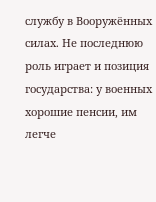службу в Вооружённых силах. Не последнюю роль играет и позиция государства: у военных хорошие пенсии, им легче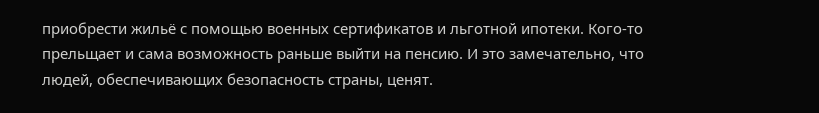приобрести жильё с помощью военных сертификатов и льготной ипотеки. Кого-то прельщает и сама возможность раньше выйти на пенсию. И это замечательно, что людей, обеспечивающих безопасность страны, ценят.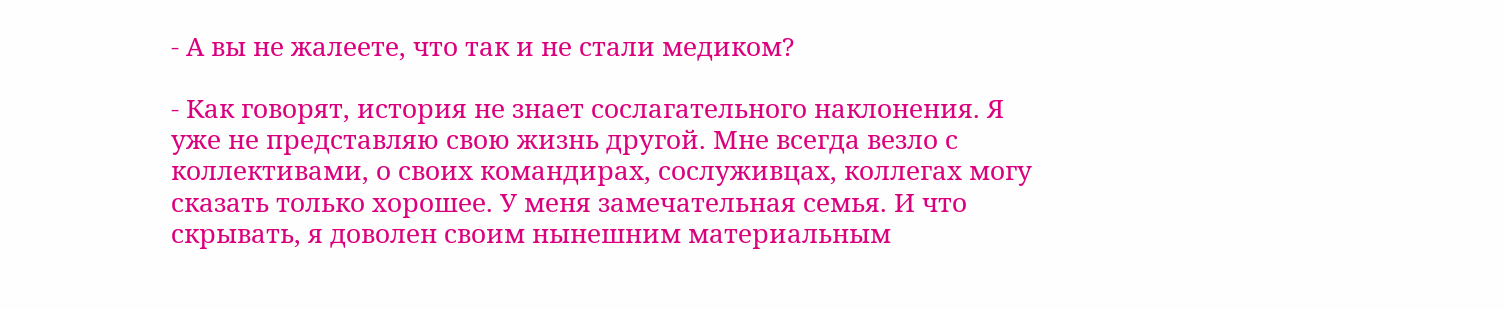- А вы не жалеете, что так и не стали медиком?

- Как говорят, история не знает сослагательного наклонения. Я уже не представляю свою жизнь другой. Мне всегда везло с коллективами, о своих командирах, сослуживцах, коллегах могу сказать только хорошее. У меня замечательная семья. И что скрывать, я доволен своим нынешним материальным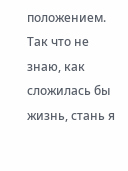положением. Так что не знаю, как сложилась бы жизнь, стань я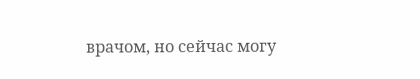врачом, но сейчас могу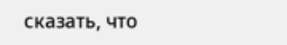сказать, что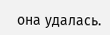она удалась.